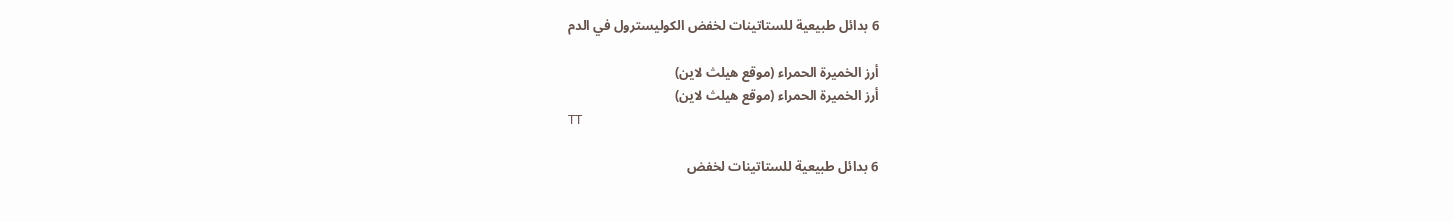6 بدائل طبيعية للستاتينات لخفض الكوليسترول في الدم

أرز الخميرة الحمراء (موقع هيلث لاين)
أرز الخميرة الحمراء (موقع هيلث لاين)
TT

6 بدائل طبيعية للستاتينات لخفض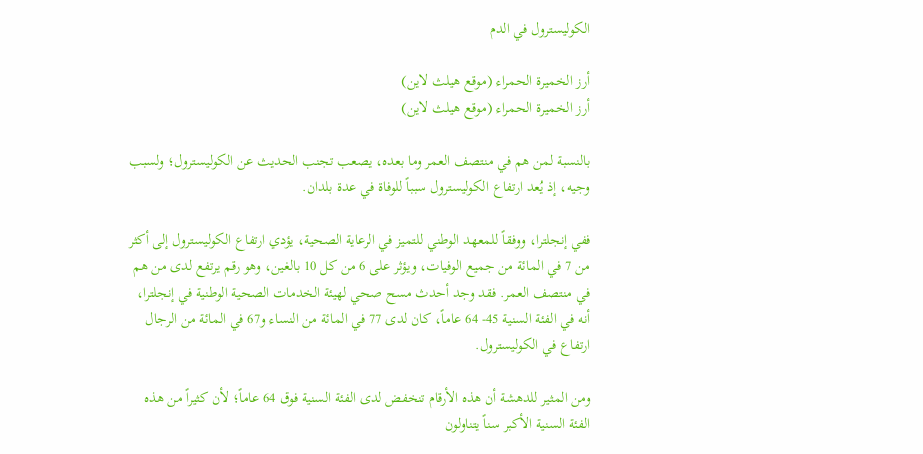الكوليسترول في الدم

أرز الخميرة الحمراء (موقع هيلث لاين)
أرز الخميرة الحمراء (موقع هيلث لاين)

بالنسبة لمن هم في منتصف العمر وما بعده، يصعب تجنب الحديث عن الكوليسترول؛ ولسبب وجيه، إذ يُعد ارتفاع الكوليسترول سبباً للوفاة في عدة بلدان.

ففي إنجلترا، ووفقاً للمعهد الوطني للتميز في الرعاية الصحية، يؤدي ارتفاع الكوليسترول إلى أكثر من 7 في المائة من جميع الوفيات، ويؤثر على 6 من كل 10 بالغين، وهو رقم يرتفع لدى من هم في منتصف العمر. فقد وجد أحدث مسح صحي لهيئة الخدمات الصحية الوطنية في إنجلترا، أنه في الفئة السنية 45- 64 عاماً، كان لدى 77 في المائة من النساء و67 في المائة من الرجال ارتفاع في الكوليسترول.

ومن المثير للدهشة أن هذه الأرقام تنخفض لدى الفئة السنية فوق 64 عاماً؛ لأن كثيراً من هذه الفئة السنية الأكبر سناً يتناولون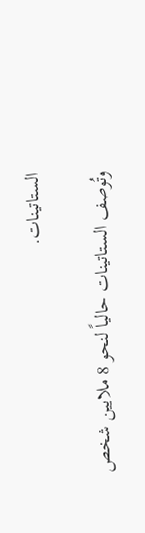الستاتينات.

وتُوصف الستاتينات حالياً لنحو 8 ملايين شخص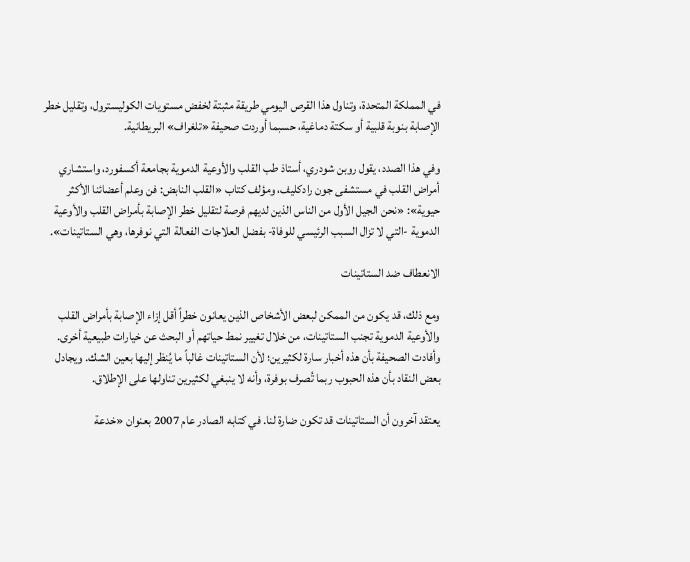في المملكة المتحدة، وتناول هذا القرص اليومي طريقة مثبتة لخفض مستويات الكوليسترول، وتقليل خطر الإصابة بنوبة قلبية أو سكتة دماغية، حسبما أوردت صحيفة «تلغراف» البريطانية.

وفي هذا الصدد، يقول روبن شودري، أستاذ طب القلب والأوعية الدموية بجامعة أكسفورد، واستشاري أمراض القلب في مستشفى جون رادكليف، ومؤلف كتاب «القلب النابض: فن وعلم أعضائنا الأكثر حيوية»: «نحن الجيل الأول من الناس الذين لديهم فرصة لتقليل خطر الإصابة بأمراض القلب والأوعية الدموية -التي لا تزال السبب الرئيسي للوفاة- بفضل العلاجات الفعالة التي نوفرها، وهي الستاتينات».

الانعطاف ضد الستاتينات

ومع ذلك، قد يكون من الممكن لبعض الأشخاص الذين يعانون خطراً أقل إزاء الإصابة بأمراض القلب والأوعية الدموية تجنب الستاتينات، من خلال تغيير نمط حياتهم أو البحث عن خيارات طبيعية أخرى. وأفادت الصحيفة بأن هذه أخبار سارة لكثيرين؛ لأن الستاتينات غالباً ما يُنظر إليها بعين الشك. ويجادل بعض النقاد بأن هذه الحبوب ربما تُصرف بوفرة، وأنه لا ينبغي لكثيرين تناولها على الإطلاق.

يعتقد آخرون أن الستاتينات قد تكون ضارة لنا. في كتابه الصادر عام 2007 بعنوان «خدعة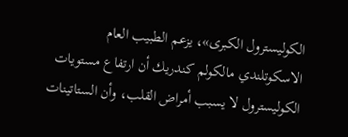الكوليسترول الكبرى»، يزعم الطبيب العام الاسكوتلندي مالكولم كندريك أن ارتفاع مستويات الكوليسترول لا يسبب أمراض القلب، وأن الستاتينات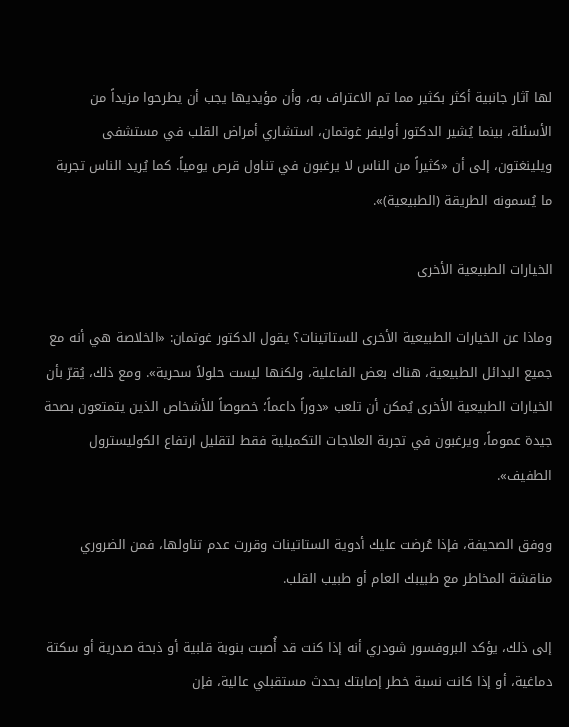لها آثار جانبية أكثر بكثير مما تم الاعتراف به، وأن مؤيديها يجب أن يطرحوا مزيداً من الأسئلة، بينما يُشير الدكتور أوليفر غوتمان، استشاري أمراض القلب في مستشفى ويلينغتون، إلى أن «كثيراً من الناس لا يرغبون في تناول قرص يومياً. كما يُريد الناس تجربة ما يُسمونه الطريقة (الطبيعية)».

الخيارات الطبيعية الأخرى

وماذا عن الخيارات الطبيعية الأخرى للستاتينات؟ يقول الدكتور غوتمان: «الخلاصة هي أنه مع جميع البدائل الطبيعية، هناك بعض الفاعلية، ولكنها ليست حلولاً سحرية». ومع ذلك، يُقرّ بأن الخيارات الطبيعية الأخرى يُمكن أن تلعب «دوراً داعماً؛ خصوصاً للأشخاص الذين يتمتعون بصحة جيدة عموماً، ويرغبون في تجربة العلاجات التكميلية فقط لتقليل ارتفاع الكوليسترول الطفيف».

ووفق الصحيفة، فإذا عُرضت عليك أدوية الستاتينات وقررت عدم تناولها، فمن الضروري مناقشة المخاطر مع طبيبك العام أو طبيب القلب.

إلى ذلك، يؤكد البروفسور شودري أنه إذا كنت قد أُصبت بنوبة قلبية أو ذبحة صدرية أو سكتة دماغية، أو إذا كانت نسبة خطر إصابتك بحدث مستقبلي عالية، فإن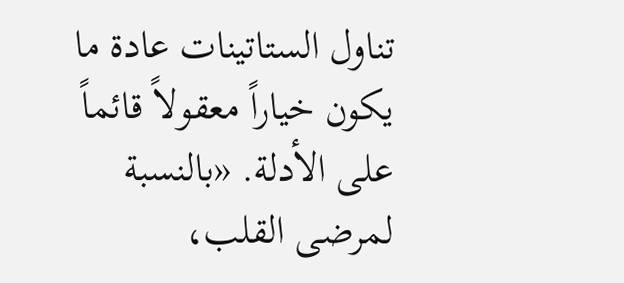تناول الستاتينات عادة ما يكون خياراً معقولاً قائماً على الأدلة. «بالنسبة لمرضى القلب،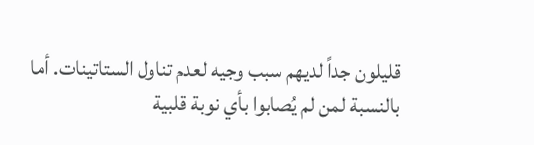قليلون جداً لديهم سبب وجيه لعدم تناول الستاتينات. أما بالنسبة لمن لم يُصابوا بأي نوبة قلبية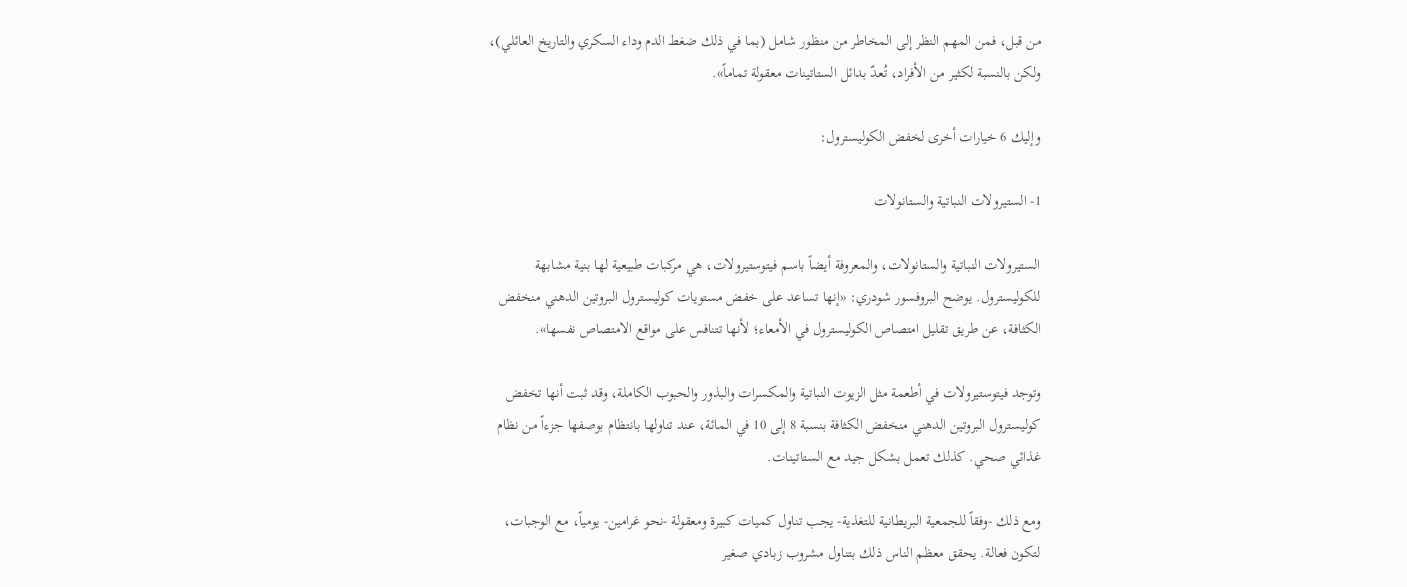من قبل، فمن المهم النظر إلى المخاطر من منظور شامل (بما في ذلك ضغط الدم وداء السكري والتاريخ العائلي)، ولكن بالنسبة لكثير من الأفراد، تُعدّ بدائل الستاتينات معقولة تماماً».

وإليك 6 خيارات أخرى لخفض الكوليسترول:

1- الستيرولات النباتية والستانولات

الستيرولات النباتية والستانولات، والمعروفة أيضاً باسم فيتوستيرولات، هي مركبات طبيعية لها بنية مشابهة للكوليسترول. يوضح البروفسور شودري: «إنها تساعد على خفض مستويات كوليسترول البروتين الدهني منخفض الكثافة، عن طريق تقليل امتصاص الكوليسترول في الأمعاء؛ لأنها تتنافس على مواقع الامتصاص نفسها».

وتوجد فيتوستيرولات في أطعمة مثل الزيوت النباتية والمكسرات والبذور والحبوب الكاملة، وقد ثبت أنها تخفض كوليسترول البروتين الدهني منخفض الكثافة بنسبة 8 إلى 10 في المائة، عند تناولها بانتظام بوصفها جزءاً من نظام غذائي صحي. كذلك تعمل بشكل جيد مع الستاتينات.

ومع ذلك -وفقاً للجمعية البريطانية للتغذية- يجب تناول كميات كبيرة ومعقولة -نحو غرامين- يومياً، مع الوجبات، لتكون فعالة. يحقق معظم الناس ذلك بتناول مشروب زبادي صغير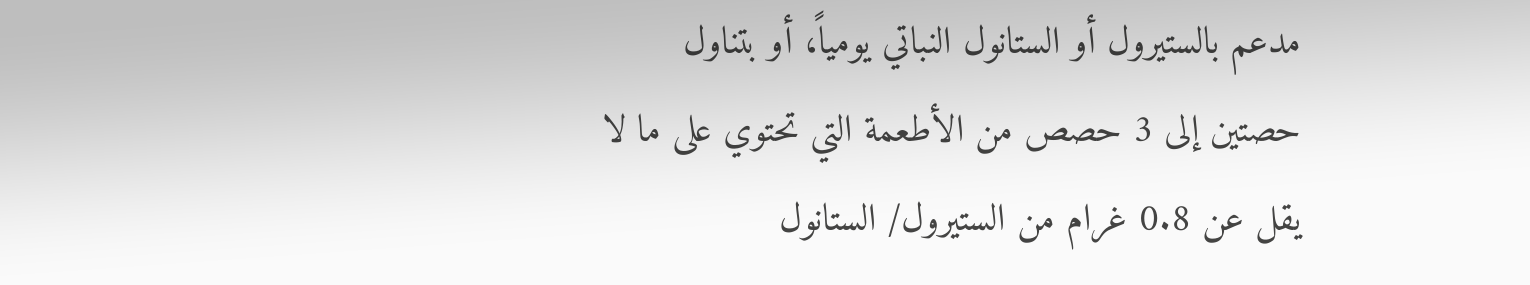مدعم بالستيرول أو الستانول النباتي يومياً، أو بتناول حصتين إلى 3 حصص من الأطعمة التي تحتوي على ما لا يقل عن 0.8 غرام من الستيرول/ الستانول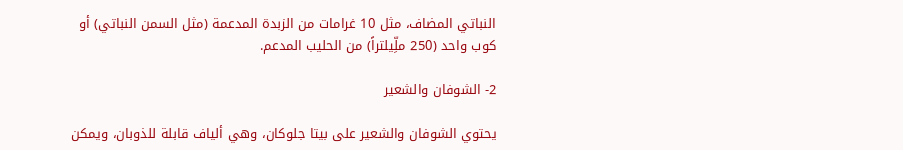النباتي المضاف، مثل 10 غرامات من الزبدة المدعمة (مثل السمن النباتي) أو كوب واحد (250 ملِّيلتراً) من الحليب المدعم.

2- الشوفان والشعير

يحتوي الشوفان والشعير على بيتا جلوكان، وهي ألياف قابلة للذوبان، ويمكن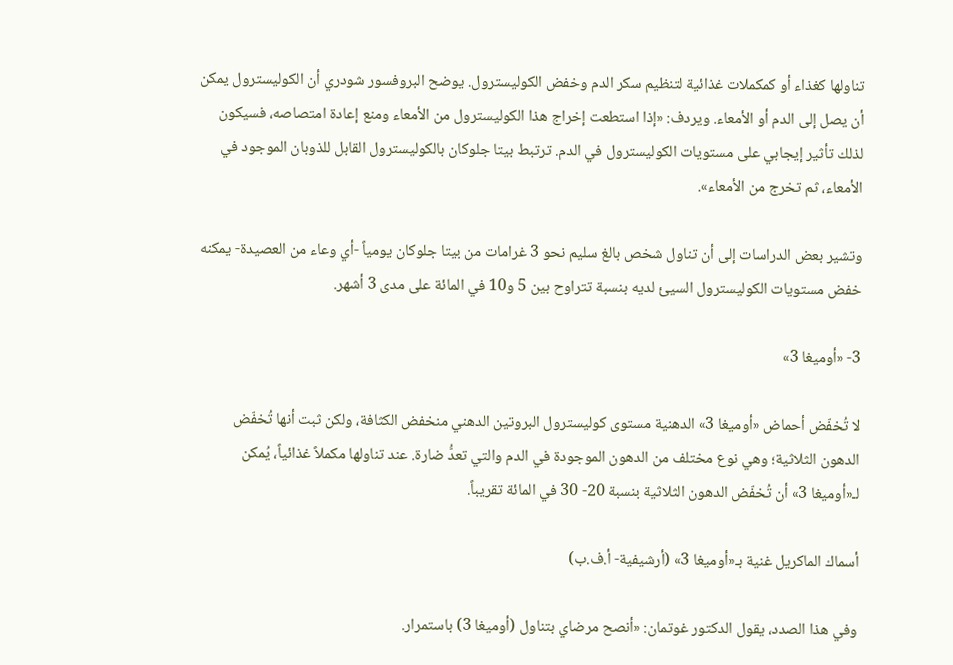تناولها كغذاء أو كمكملات غذائية لتنظيم سكر الدم وخفض الكوليسترول. يوضح البروفسور شودري أن الكوليسترول يمكن أن يصل إلى الدم أو الأمعاء. ويردف: «إذا استطعت إخراج هذا الكوليسترول من الأمعاء ومنع إعادة امتصاصه، فسيكون لذلك تأثير إيجابي على مستويات الكوليسترول في الدم. ترتبط بيتا جلوكان بالكوليسترول القابل للذوبان الموجود في الأمعاء، ثم تخرج من الأمعاء».

وتشير بعض الدراسات إلى أن تناول شخص بالغ سليم نحو 3 غرامات من بيتا جلوكان يومياً -أي وعاء من العصيدة- يمكنه خفض مستويات الكوليسترول السيئ لديه بنسبة تتراوح بين 5 و10 في المائة على مدى 3 أشهر.

3- «أوميغا 3»

لا تُخفّض أحماض «أوميغا 3» الدهنية مستوى كوليسترول البروتين الدهني منخفض الكثافة، ولكن ثبت أنها تُخفّض الدهون الثلاثية؛ وهي نوع مختلف من الدهون الموجودة في الدم والتي تعدُّ ضارة. عند تناولها مكملاً غذائياً، يُمكن لـ«أوميغا 3» أن تُخفّض الدهون الثلاثية بنسبة 20- 30 في المائة تقريباً.

أسماك الماكريل غنية بـ«أوميغا 3» (أرشيفية- أ.ف.ب)

وفي هذا الصدد، يقول الدكتور غوتمان: «أنصح مرضاي بتناول (أوميغا 3) باستمرار.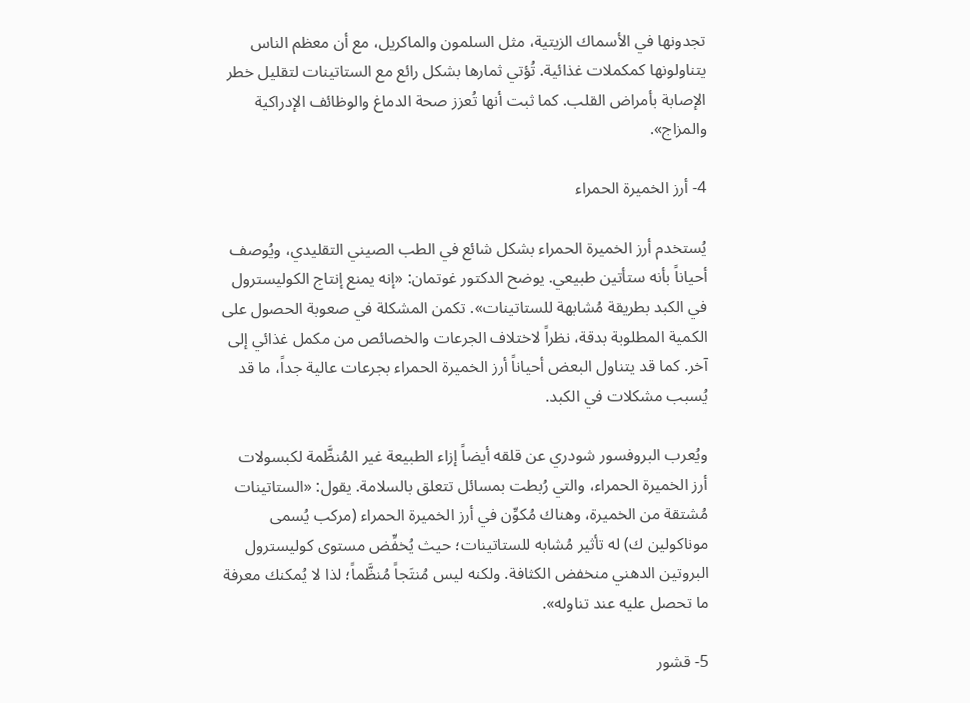تجدونها في الأسماك الزيتية، مثل السلمون والماكريل، مع أن معظم الناس يتناولونها كمكملات غذائية. تُؤتي ثمارها بشكل رائع مع الستاتينات لتقليل خطر الإصابة بأمراض القلب. كما ثبت أنها تُعزز صحة الدماغ والوظائف الإدراكية والمزاج».

4- أرز الخميرة الحمراء

يُستخدم أرز الخميرة الحمراء بشكل شائع في الطب الصيني التقليدي، ويُوصف أحياناً بأنه ستأتين طبيعي. يوضح الدكتور غوتمان: «إنه يمنع إنتاج الكوليسترول في الكبد بطريقة مُشابهة للستاتينات». تكمن المشكلة في صعوبة الحصول على الكمية المطلوبة بدقة، نظراً لاختلاف الجرعات والخصائص من مكمل غذائي إلى آخر. كما قد يتناول البعض أحياناً أرز الخميرة الحمراء بجرعات عالية جداً، ما قد يُسبب مشكلات في الكبد.

ويُعرب البروفسور شودري عن قلقه أيضاً إزاء الطبيعة غير المُنظَّمة لكبسولات أرز الخميرة الحمراء، والتي رُبطت بمسائل تتعلق بالسلامة. يقول: «الستاتينات مُشتقة من الخميرة، وهناك مُكوِّن في أرز الخميرة الحمراء (مركب يُسمى موناكولين ك) له تأثير مُشابه للستاتينات؛ حيث يُخفِّض مستوى كوليسترول البروتين الدهني منخفض الكثافة. ولكنه ليس مُنتَجاً مُنظَّماً؛ لذا لا يُمكنك معرفة ما تحصل عليه عند تناوله».

5- قشور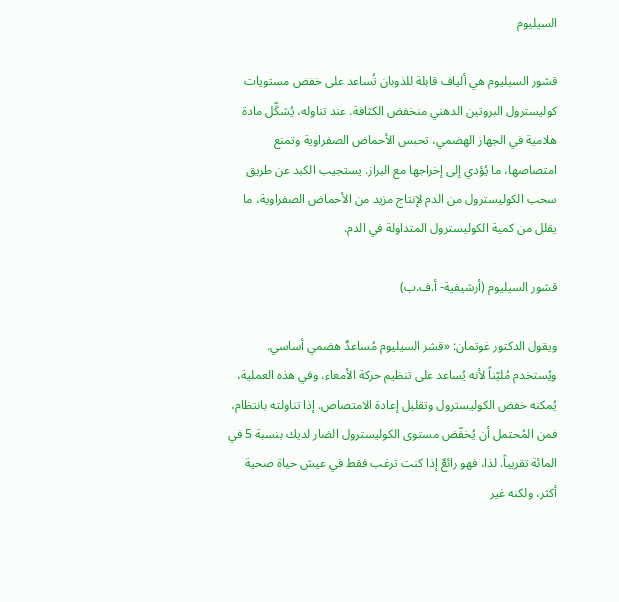السيليوم

قشور السيليوم هي ألياف قابلة للذوبان تُساعد على خفض مستويات كوليسترول البروتين الدهني منخفض الكثافة. عند تناوله، يُشكِّل مادة هلامية في الجهاز الهضمي، تحبس الأحماض الصفراوية وتمنع امتصاصها، ما يُؤدي إلى إخراجها مع البراز. يستجيب الكبد عن طريق سحب الكوليسترول من الدم لإنتاج مزيد من الأحماض الصفراوية، ما يقلل من كمية الكوليسترول المتداولة في الدم.

قشور السيليوم (أرشيفية- أ.ف.ب)

ويقول الدكتور غوتمان: «قشر السيليوم مُساعدٌ هضمي أساسي. ويُستخدم مُليّناً لأنه يُساعد على تنظيم حركة الأمعاء، وفي هذه العملية، يُمكنه خفض الكوليسترول وتقليل إعادة الامتصاص. إذا تناولته بانتظام، فمن المُحتمل أن يُخفّض مستوى الكوليسترول الضار لديك بنسبة 5 في المائة تقريباً. لذا، فهو رائعٌ إذا كنت ترغب فقط في عيش حياة صحية أكثر، ولكنه غير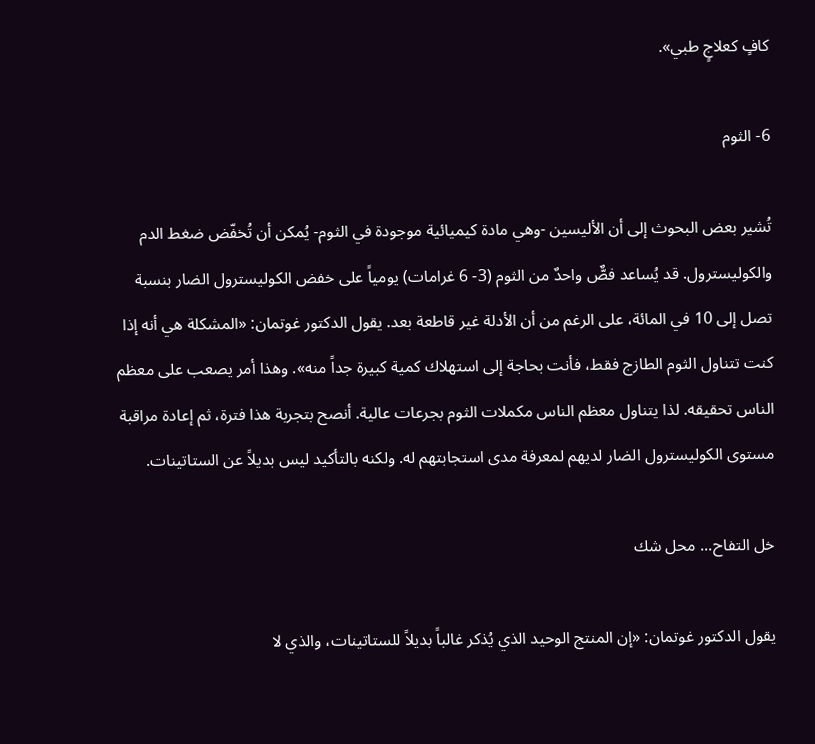كافٍ كعلاجٍ طبي».

6- الثوم

تُشير بعض البحوث إلى أن الأليسين -وهي مادة كيميائية موجودة في الثوم- يُمكن أن تُخفّض ضغط الدم والكوليسترول. قد يُساعد فصٌّ واحدٌ من الثوم (3- 6 غرامات) يومياً على خفض الكوليسترول الضار بنسبة تصل إلى 10 في المائة، على الرغم من أن الأدلة غير قاطعة بعد. يقول الدكتور غوتمان: «المشكلة هي أنه إذا كنت تتناول الثوم الطازج فقط، فأنت بحاجة إلى استهلاك كمية كبيرة جداً منه». وهذا أمر يصعب على معظم الناس تحقيقه. لذا يتناول معظم الناس مكملات الثوم بجرعات عالية. أنصح بتجربة هذا فترة، ثم إعادة مراقبة مستوى الكوليسترول الضار لديهم لمعرفة مدى استجابتهم له. ولكنه بالتأكيد ليس بديلاً عن الستاتينات.

خل التفاح... محل شك

يقول الدكتور غوتمان: «إن المنتج الوحيد الذي يُذكر غالباً بديلاً للستاتينات، والذي لا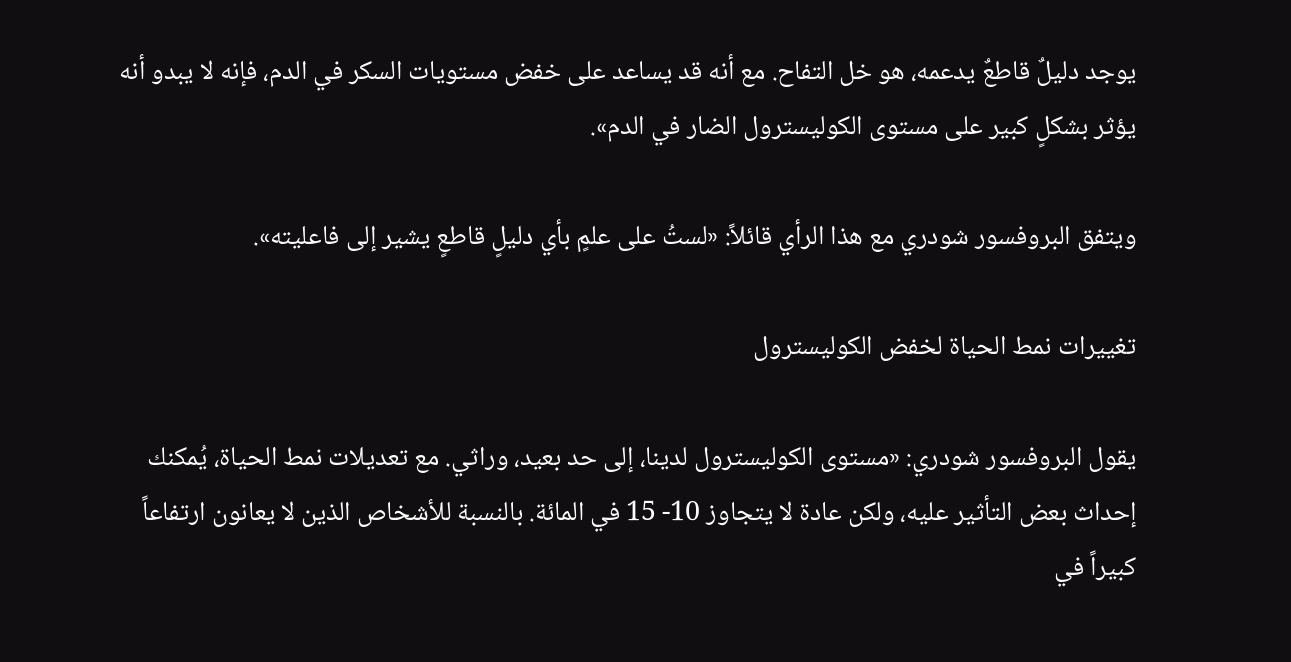يوجد دليلٌ قاطعٌ يدعمه، هو خل التفاح. مع أنه قد يساعد على خفض مستويات السكر في الدم، فإنه لا يبدو أنه يؤثر بشكلٍ كبير على مستوى الكوليسترول الضار في الدم».

ويتفق البروفسور شودري مع هذا الرأي قائلاً: «لستُ على علمٍ بأي دليلٍ قاطعٍ يشير إلى فاعليته».

تغييرات نمط الحياة لخفض الكوليسترول

يقول البروفسور شودري: «مستوى الكوليسترول لدينا، إلى حد بعيد، وراثي. مع تعديلات نمط الحياة، يُمكنك إحداث بعض التأثير عليه، ولكن عادة لا يتجاوز 10- 15 في المائة. بالنسبة للأشخاص الذين لا يعانون ارتفاعاً كبيراً في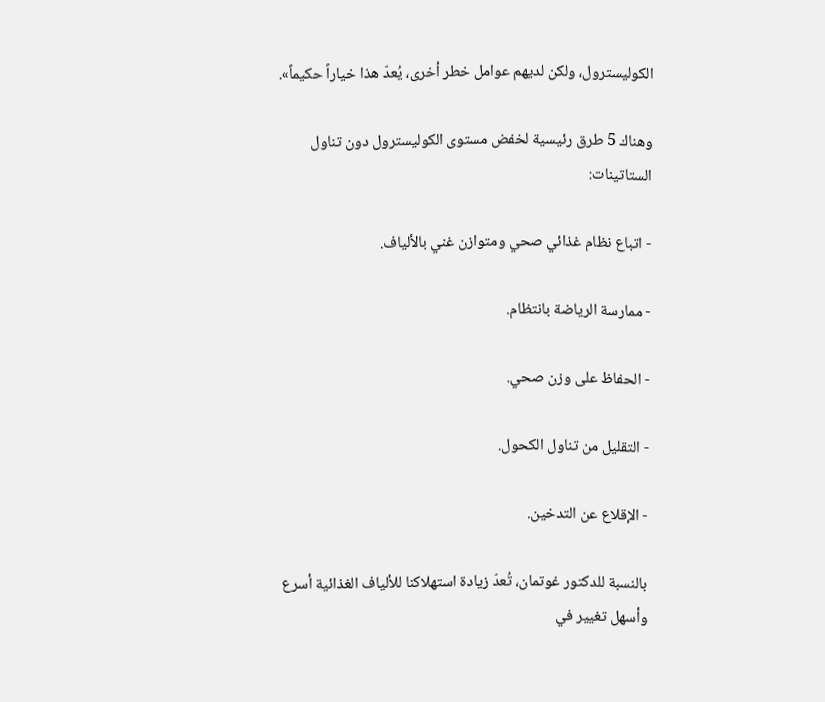الكوليسترول، ولكن لديهم عوامل خطر أخرى، يُعدّ هذا خياراً حكيماً».

وهناك 5 طرق رئيسية لخفض مستوى الكوليسترول دون تناول الستاتينات:

- اتباع نظام غذائي صحي ومتوازن غني بالألياف.

- ممارسة الرياضة بانتظام.

- الحفاظ على وزن صحي.

- التقليل من تناول الكحول.

- الإقلاع عن التدخين.

بالنسبة للدكتور غوتمان، تُعدّ زيادة استهلاكنا للألياف الغذائية أسرع وأسهل تغيير في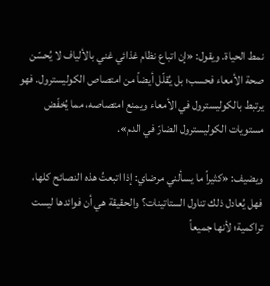نمط الحياة. ويقول: «إن اتباع نظام غذائي غني بالألياف لا يُحسّن صحة الأمعاء فحسب؛ بل يُقلّل أيضاً من امتصاص الكوليسترول. فهو يرتبط بالكوليسترول في الأمعاء ويمنع امتصاصه، مما يُخفّض مستويات الكوليسترول الضارّ في الدم».

ويضيف: «كثيراً ما يسألني مرضاي: إذا اتبعتُ هذه النصائح كلها، فهل يُعادل ذلك تناول الستاتينات؟ والحقيقة هي أن فوائدها ليست تراكمية؛ لأنها جميعاً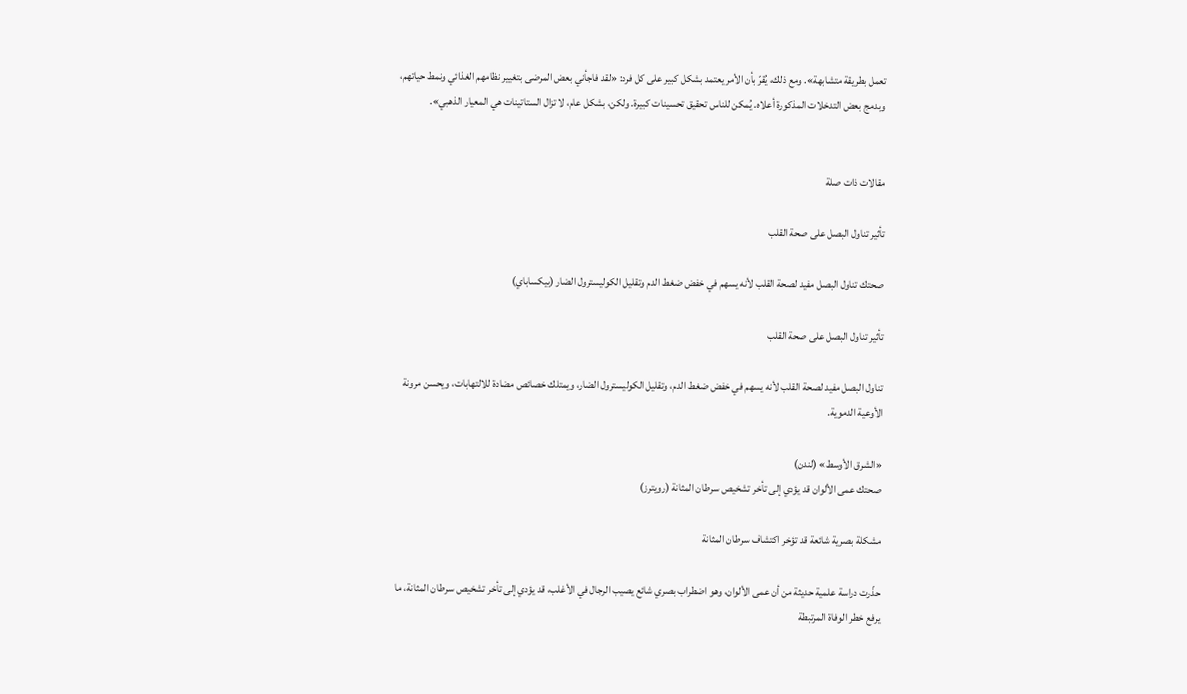تعمل بطريقة متشابهة». ومع ذلك، يُقرّ بأن الأمر يعتمد بشكل كبير على كل فرد: «لقد فاجأني بعض المرضى بتغيير نظامهم الغذائي ونمط حياتهم، وبدمج بعض التدخلات المذكورة أعلاه. يُمكن للناس تحقيق تحسينات كبيرة. ولكن، بشكل عام، لا تزال الستاتينات هي المعيار الذهبي».


مقالات ذات صلة

تأثير تناول البصل على صحة القلب

صحتك تناول البصل مفيد لصحة القلب لأنه يسهم في خفض ضغط الدم وتقليل الكوليسترول الضار (بيكساباي)

تأثير تناول البصل على صحة القلب

تناول البصل مفيد لصحة القلب لأنه يسهم في خفض ضغط الدم، وتقليل الكوليسترول الضار، ويمتلك خصائص مضادة للالتهابات، ويحسن مرونة الأوعية الدموية.

«الشرق الأوسط» (لندن)
صحتك عمى الألوان قد يؤدي إلى تأخر تشخيص سرطان المثانة (رويترز)

مشكلة بصرية شائعة قد تؤخر اكتشاف سرطان المثانة

حذّرت دراسة علمية حديثة من أن عمى الألوان، وهو اضطراب بصري شائع يصيب الرجال في الأغلب، قد يؤدي إلى تأخر تشخيص سرطان المثانة، ما يرفع خطر الوفاة المرتبطة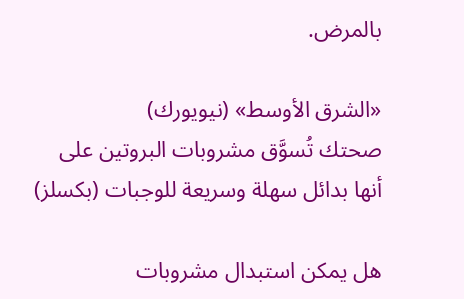بالمرض.

«الشرق الأوسط» (نيويورك)
صحتك تُسوَّق مشروبات البروتين على أنها بدائل سهلة وسريعة للوجبات (بكسلز)

هل يمكن استبدال مشروبات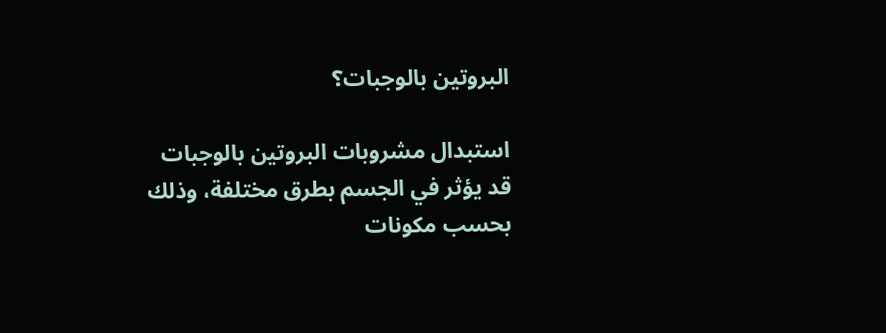البروتين بالوجبات؟

استبدال مشروبات البروتين بالوجبات قد يؤثر في الجسم بطرق مختلفة، وذلك بحسب مكونات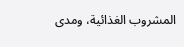المشروب الغذائية، ومدى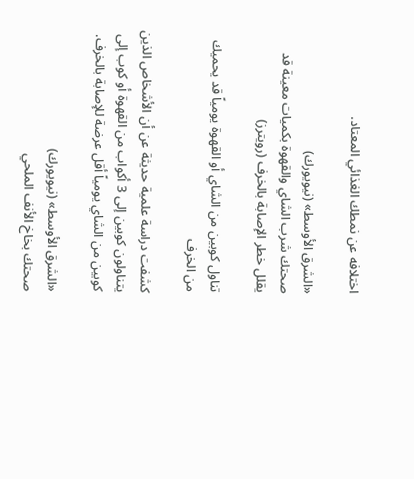اختلافه عن نمطك الغذائي المعتاد.

«الشرق الأوسط» (نيويورك)
صحتك شرب الشاي والقهوة بكميات معينة قد يقلل خطر الإصابة بالخرف (رويترز)

تناول كوبين من الشاي أو القهوة يومياً قد يحميك من الخرف

كشفت دراسة علمية حديثة عن أن الأشخاص الذين يتناولون كوبين إلى 3 أكواب من القهوة أو كوب إلى كوبين من الشاي يومياً أقل عرضة للإصابة بالخرف.

«الشرق الأوسط» (نيويورك)
صحتك بخاخ الأنف الملحي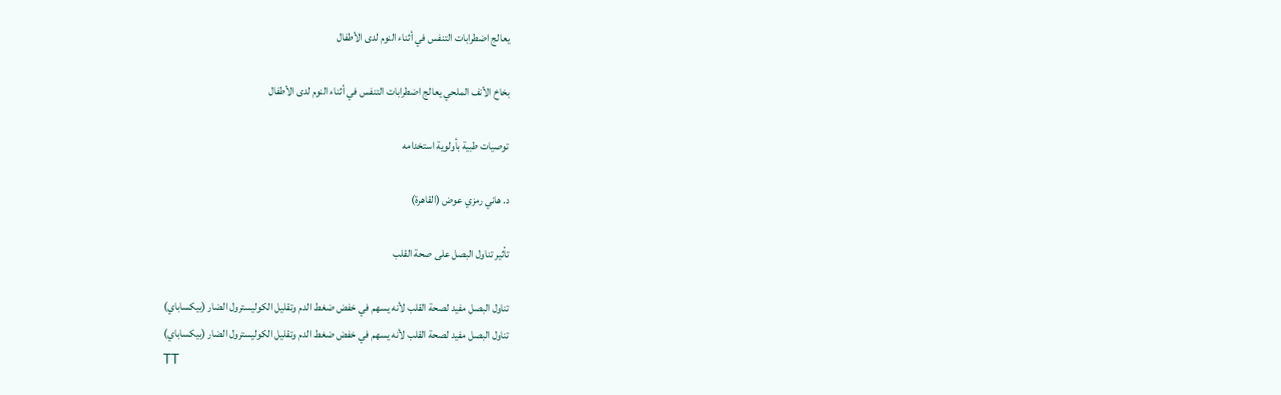يعالج اضطرابات التنفس في أثناء النوم لدى الأطفال

بخاخ الأنف الملحي يعالج اضطرابات التنفس في أثناء النوم لدى الأطفال

توصيات طبية بأولوية استخدامه

د. هاني رمزي عوض (القاهرة)

تأثير تناول البصل على صحة القلب

تناول البصل مفيد لصحة القلب لأنه يسهم في خفض ضغط الدم وتقليل الكوليسترول الضار (بيكساباي)
تناول البصل مفيد لصحة القلب لأنه يسهم في خفض ضغط الدم وتقليل الكوليسترول الضار (بيكساباي)
TT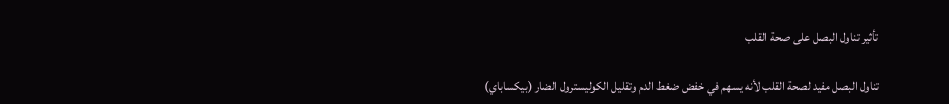تأثير تناول البصل على صحة القلب

تناول البصل مفيد لصحة القلب لأنه يسهم في خفض ضغط الدم وتقليل الكوليسترول الضار (بيكساباي)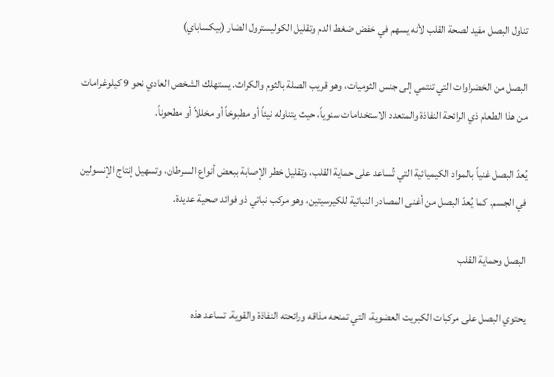تناول البصل مفيد لصحة القلب لأنه يسهم في خفض ضغط الدم وتقليل الكوليسترول الضار (بيكساباي)

البصل من الخضراوات التي تنتمي إلى جنس الثوميات، وهو قريب الصلة بالثوم والكراث. يستهلك الشخص العادي نحو 9 كيلوغرامات من هذا الطعام ذي الرائحة النفاذة والمتعدد الاستخدامات سنوياً، حيث يتناوله نيئاً أو مطبوخاً أو مخللاً أو مطحوناً.

يُعدّ البصل غنياً بالمواد الكيميائية التي تُساعد على حماية القلب، وتقليل خطر الإصابة ببعض أنواع السرطان، وتسهيل إنتاج الإنسولين في الجسم. كما يُعدّ البصل من أغنى المصادر النباتية للكيرسيتين، وهو مركب نباتي ذو فوائد صحية عديدة.

البصل وحماية القلب

يحتوي البصل على مركبات الكبريت العضوية، التي تمنحه مذاقه ورائحته النفاذة والقوية. تساعد هذه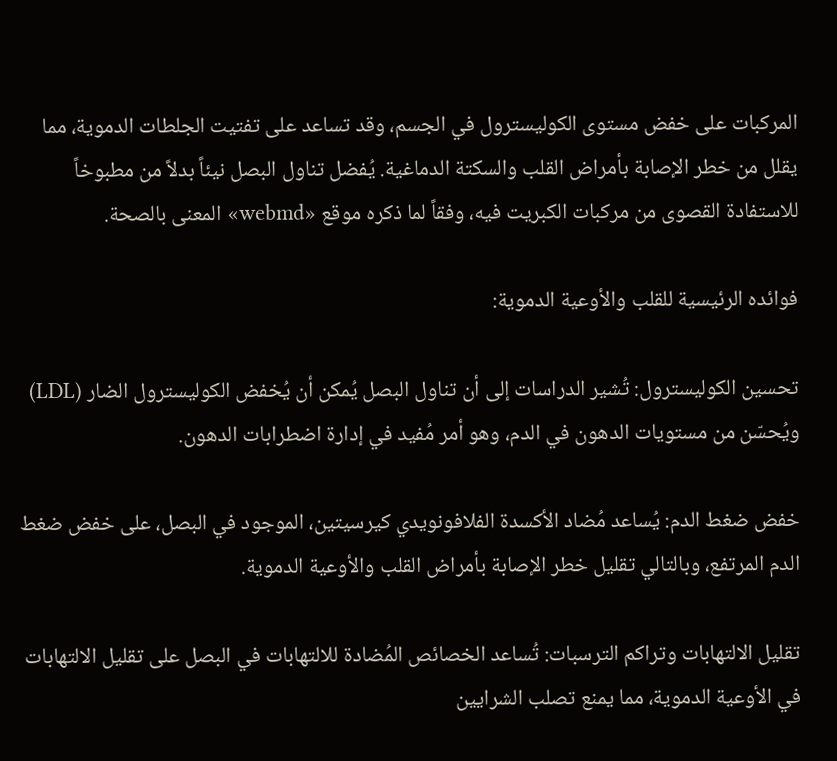المركبات على خفض مستوى الكوليسترول في الجسم، وقد تساعد على تفتيت الجلطات الدموية، مما يقلل من خطر الإصابة بأمراض القلب والسكتة الدماغية. يُفضل تناول البصل نيئاً بدلاً من مطبوخاً للاستفادة القصوى من مركبات الكبريت فيه، وفقاً لما ذكره موقع «webmd» المعنى بالصحة.

فوائده الرئيسية للقلب والأوعية الدموية:

تحسين الكوليسترول: تُشير الدراسات إلى أن تناول البصل يُمكن أن يُخفض الكوليسترول الضار (LDL) ويُحسّن من مستويات الدهون في الدم، وهو أمر مُفيد في إدارة اضطرابات الدهون.

خفض ضغط الدم: يُساعد مُضاد الأكسدة الفلافونويدي كيرسيتين، الموجود في البصل، على خفض ضغط الدم المرتفع، وبالتالي تقليل خطر الإصابة بأمراض القلب والأوعية الدموية.

تقليل الالتهابات وتراكم الترسبات: تُساعد الخصائص المُضادة للالتهابات في البصل على تقليل الالتهابات في الأوعية الدموية، مما يمنع تصلب الشرايين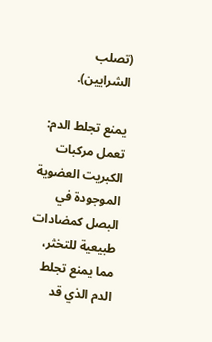(تصلب الشرايين).

يمنع تجلط الدم: تعمل مركبات الكبريت العضوية الموجودة في البصل كمضادات طبيعية للتخثر، مما يمنع تجلط الدم الذي قد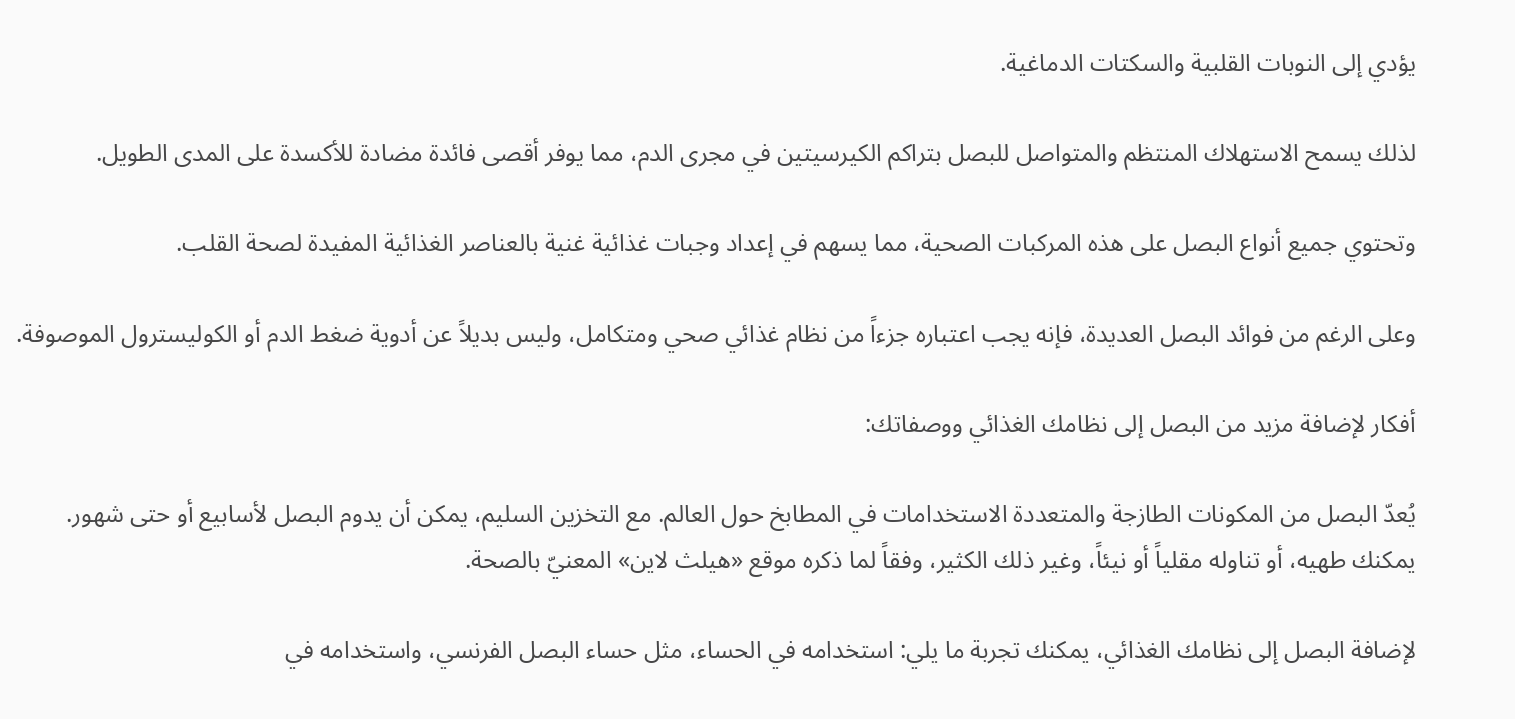يؤدي إلى النوبات القلبية والسكتات الدماغية.

لذلك يسمح الاستهلاك المنتظم والمتواصل للبصل بتراكم الكيرسيتين في مجرى الدم، مما يوفر أقصى فائدة مضادة للأكسدة على المدى الطويل.

وتحتوي جميع أنواع البصل على هذه المركبات الصحية، مما يسهم في إعداد وجبات غذائية غنية بالعناصر الغذائية المفيدة لصحة القلب.

وعلى الرغم من فوائد البصل العديدة، فإنه يجب اعتباره جزءاً من نظام غذائي صحي ومتكامل، وليس بديلاً عن أدوية ضغط الدم أو الكوليسترول الموصوفة.

أفكار لإضافة مزيد من البصل إلى نظامك الغذائي ووصفاتك:

يُعدّ البصل من المكونات الطازجة والمتعددة الاستخدامات في المطابخ حول العالم. مع التخزين السليم، يمكن أن يدوم البصل لأسابيع أو حتى شهور. يمكنك طهيه، أو تناوله مقلياً أو نيئاً، وغير ذلك الكثير، وفقاً لما ذكره موقع «هيلث لاين» المعنيّ بالصحة.

لإضافة البصل إلى نظامك الغذائي، يمكنك تجربة ما يلي: استخدامه في الحساء، مثل حساء البصل الفرنسي، واستخدامه في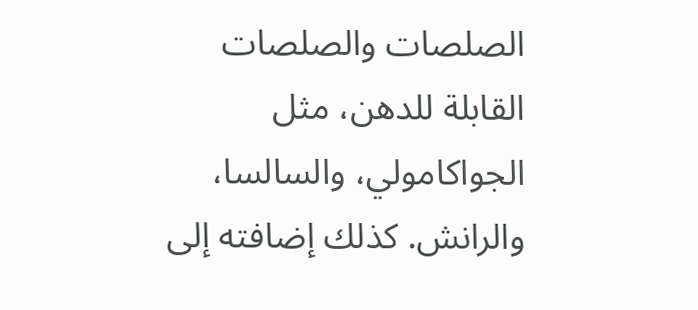الصلصات والصلصات القابلة للدهن، مثل الجواكامولي، والسالسا، والرانش. كذلك إضافته إلى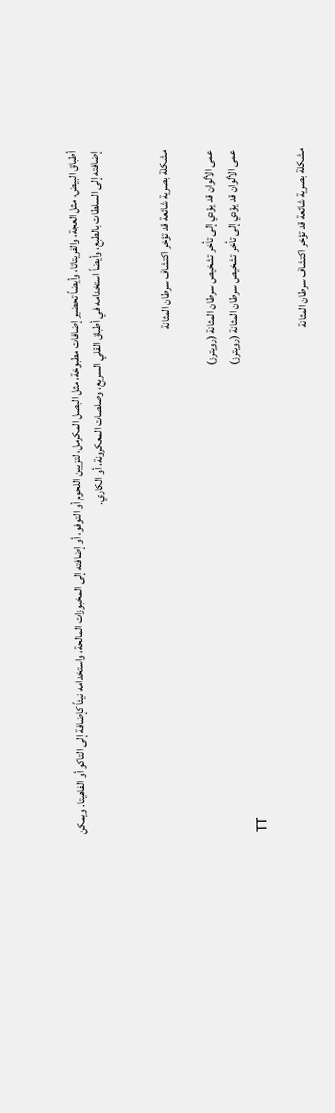أطباق البيض، مثل العجة، والفريتاتا، وأيضاً تحضير إضافات مطبوخة، مثل البصل المكرمل، لتزيين اللحوم أو التوفو، أو إضافته إلى المخبوزات المالحة، واستخدامه نيئاً كإضافة إلى التاكو أو الفاهيتا. ويمكن إضافته إلى السلطات بالطبع، وأيضاً استخدامه في أطباق القلي السريع، وصلصات المعكرونة، أو الكاري.


مشكلة بصرية شائعة قد تؤخر اكتشاف سرطان المثانة

عمى الألوان قد يؤدي إلى تأخر تشخيص سرطان المثانة (رويترز)
عمى الألوان قد يؤدي إلى تأخر تشخيص سرطان المثانة (رويترز)
TT

مشكلة بصرية شائعة قد تؤخر اكتشاف سرطان المثانة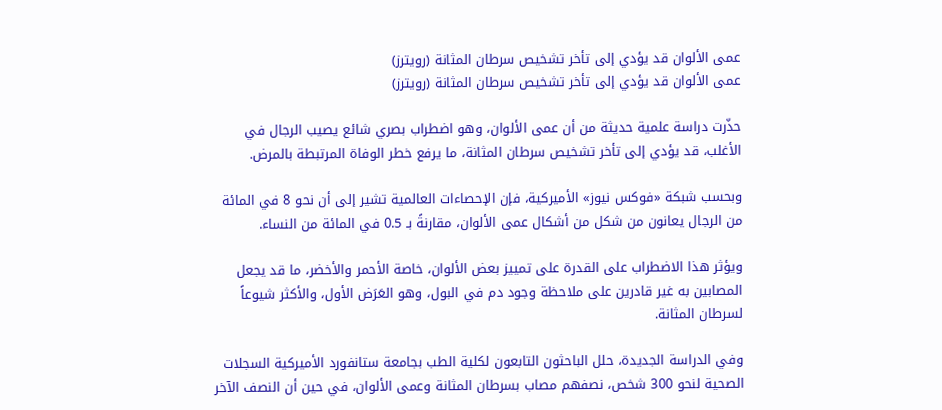عمى الألوان قد يؤدي إلى تأخر تشخيص سرطان المثانة (رويترز)
عمى الألوان قد يؤدي إلى تأخر تشخيص سرطان المثانة (رويترز)

حذّرت دراسة علمية حديثة من أن عمى الألوان، وهو اضطراب بصري شائع يصيب الرجال في الأغلب، قد يؤدي إلى تأخر تشخيص سرطان المثانة، ما يرفع خطر الوفاة المرتبطة بالمرض.

وبحسب شبكة «فوكس نيوز» الأميركية، فإن الإحصاءات العالمية تشير إلى أن نحو 8 في المائة من الرجال يعانون من شكل من أشكال عمى الألوان، مقارنةً بـ 0.5 في المائة من النساء.

ويؤثر هذا الاضطراب على القدرة على تمييز بعض الألوان، خاصة الأحمر والأخضر، ما قد يجعل المصابين به غير قادرين على ملاحظة وجود دم في البول، وهو العَرَض الأول، والأكثر شيوعاً لسرطان المثانة.

وفي الدراسة الجديدة، حلل الباحثون التابعون لكلية الطب بجامعة ستانفورد الأميركية السجلات الصحية لنحو 300 شخص، نصفهم مصاب بسرطان المثانة وعمى الألوان، في حين أن النصف الآخر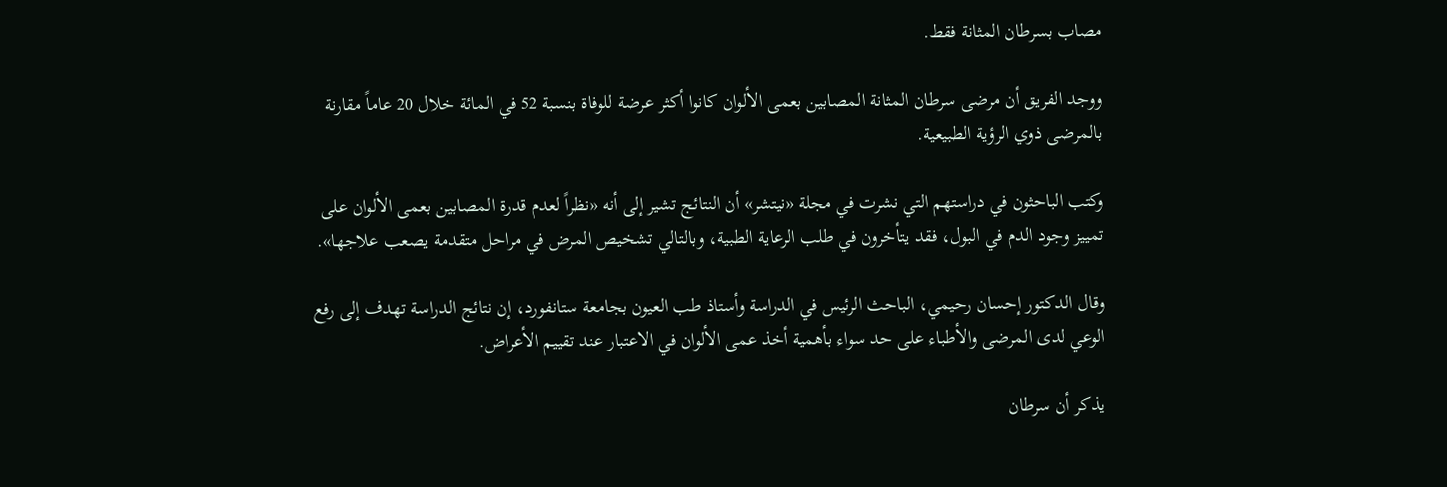مصاب بسرطان المثانة فقط.

ووجد الفريق أن مرضى سرطان المثانة المصابين بعمى الألوان كانوا أكثر عرضة للوفاة بنسبة 52 في المائة خلال 20 عاماً مقارنة بالمرضى ذوي الرؤية الطبيعية.

وكتب الباحثون في دراستهم التي نشرت في مجلة «نيتشر» أن النتائج تشير إلى أنه «نظراً لعدم قدرة المصابين بعمى الألوان على تمييز وجود الدم في البول، فقد يتأخرون في طلب الرعاية الطبية، وبالتالي تشخيص المرض في مراحل متقدمة يصعب علاجها».

وقال الدكتور إحسان رحيمي، الباحث الرئيس في الدراسة وأستاذ طب العيون بجامعة ستانفورد، إن نتائج الدراسة تهدف إلى رفع الوعي لدى المرضى والأطباء على حد سواء بأهمية أخذ عمى الألوان في الاعتبار عند تقييم الأعراض.

يذكر أن سرطان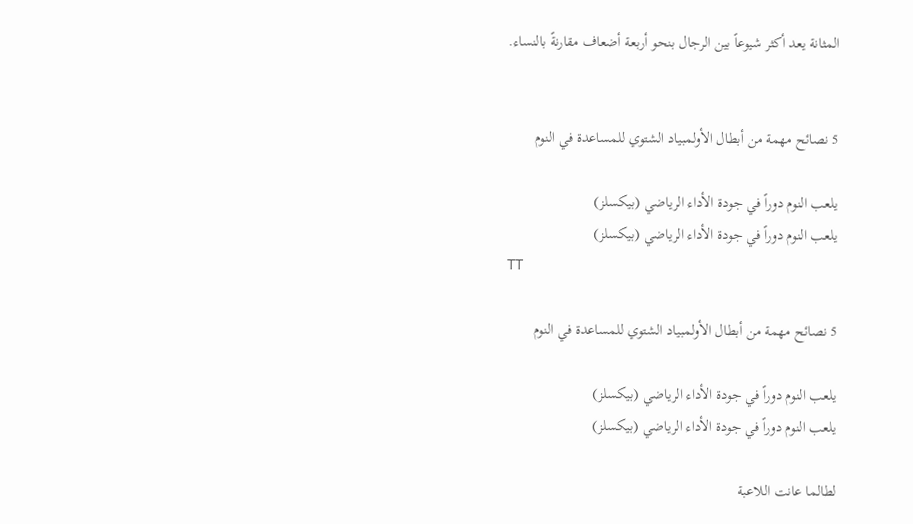المثانة يعد أكثر شيوعاً بين الرجال بنحو أربعة أضعاف مقارنةً بالنساء.


5 نصائح مهمة من أبطال الأولمبياد الشتوي للمساعدة في النوم

يلعب النوم دوراً في جودة الأداء الرياضي (بيكسلز)
يلعب النوم دوراً في جودة الأداء الرياضي (بيكسلز)
TT

5 نصائح مهمة من أبطال الأولمبياد الشتوي للمساعدة في النوم

يلعب النوم دوراً في جودة الأداء الرياضي (بيكسلز)
يلعب النوم دوراً في جودة الأداء الرياضي (بيكسلز)

لطالما عانت اللاعبة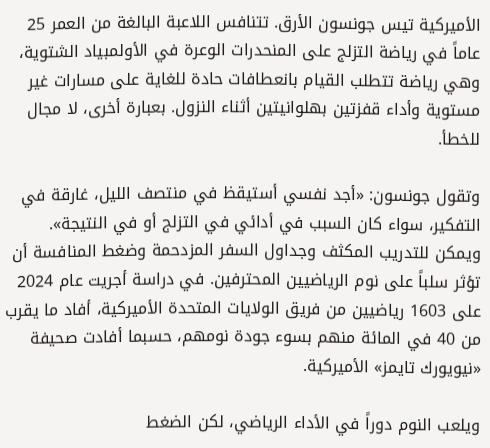الأميركية تيس جونسون الأرق. تتنافس اللاعبة البالغة من العمر 25 عاماً في رياضة التزلج على المنحدرات الوعرة في الأولمبياد الشتوية، وهي رياضة تتطلب القيام بانعطافات حادة للغاية على مسارات غير مستوية وأداء قفزتين بهلوانيتين أثناء النزول. بعبارة أخرى، لا مجال للخطأ.

وتقول جونسون: «أجد نفسي أستيقظ في منتصف الليل، غارقة في التفكير، سواء كان السبب في أدائي في التزلج أو في النتيجة». ويمكن للتدريب المكثف وجداول السفر المزدحمة وضغط المنافسة أن تؤثر سلباً على نوم الرياضيين المحترفين. في دراسة أجريت عام 2024 على 1603 رياضيين من فريق الولايات المتحدة الأميركية، أفاد ما يقرب من 40 في المائة منهم بسوء جودة نومهم، حسبما أفادت صحيفة «نيويورك تايمز» الأميركية.

ويلعب النوم دوراً في الأداء الرياضي، لكن الضغط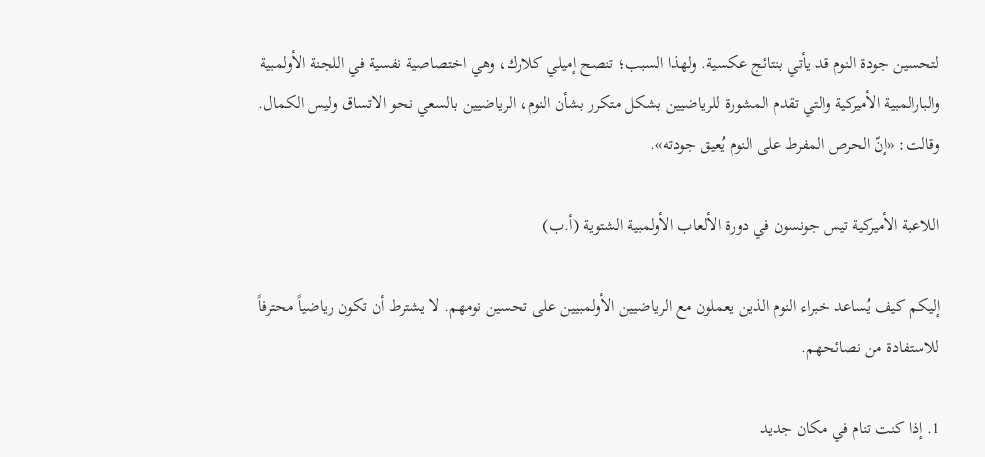لتحسين جودة النوم قد يأتي بنتائج عكسية. ولهذا السبب؛ تنصح إميلي كلارك، وهي اختصاصية نفسية في اللجنة الأولمبية والبارالمبية الأميركية والتي تقدم المشورة للرياضيين بشكل متكرر بشأن النوم، الرياضيين بالسعي نحو الاتساق وليس الكمال. وقالت: «إنّ الحرص المفرط على النوم يُعيق جودته».

اللاعبة الأميركية تيس جونسون في دورة الألعاب الأولمبية الشتوية (أ.ب)

إليكم كيف يُساعد خبراء النوم الذين يعملون مع الرياضيين الأولمبيين على تحسين نومهم. لا يشترط أن تكون رياضياً محترفاً للاستفادة من نصائحهم.

1. إذا كنت تنام في مكان جديد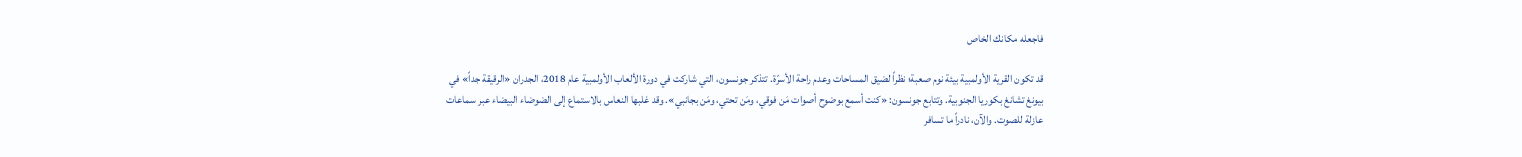فاجعله مكانك الخاص

قد تكون القرية الأولمبية بيئة نوم صعبة؛ نظراً لضيق المساحات وعدم راحة الأسرّة. تتذكر جونسون، التي شاركت في دورة الألعاب الأولمبية عام 2018، الجدران «الرقيقة جداً» في بيونغ تشانغ بكوريا الجنوبية. وتتابع جونسون: «كنت أسمع بوضوح أصوات مَن فوقي، ومَن تحتي، ومَن بجانبي». وقد غلبها النعاس بالاستماع إلى الضوضاء البيضاء عبر سماعات عازلة للصوت. والآن، نادراً ما تسافر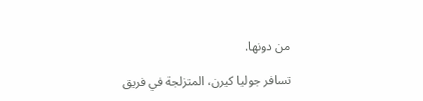من دونها.

تسافر جوليا كيرن، المتزلجة في فريق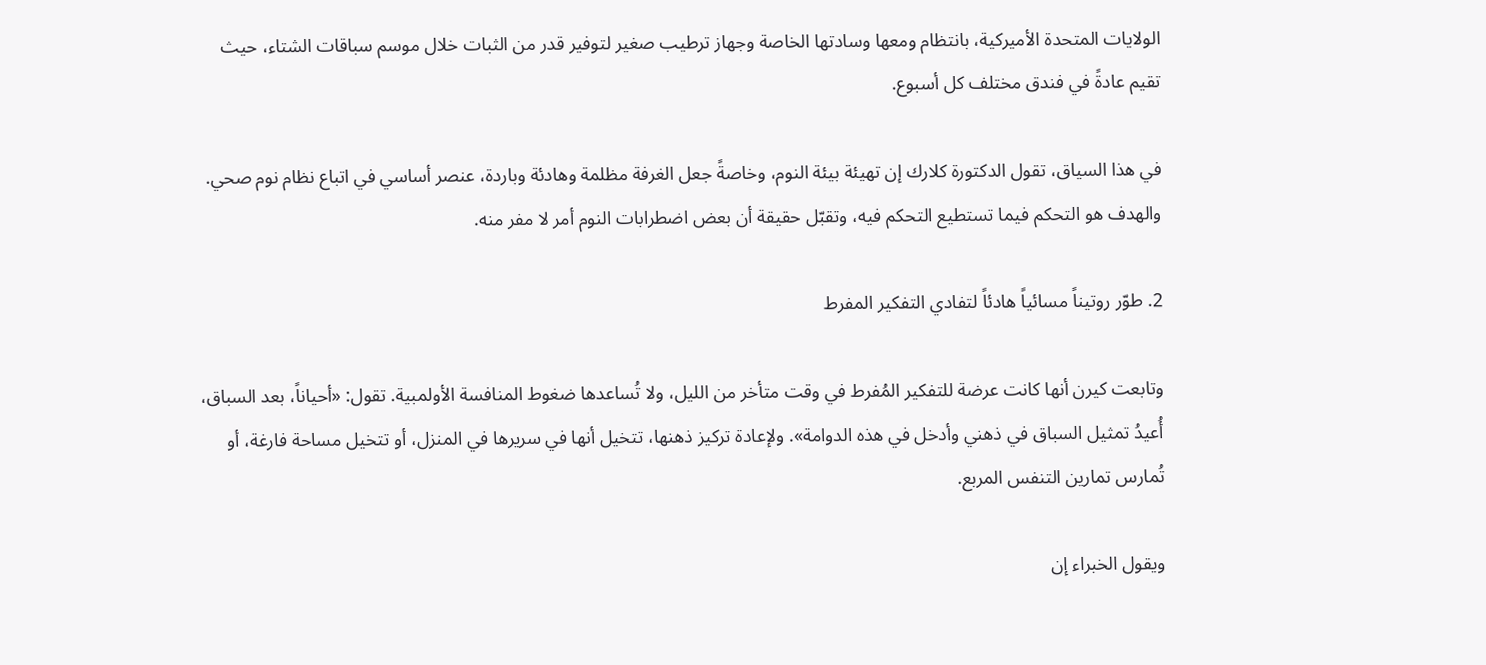الولايات المتحدة الأميركية، بانتظام ومعها وسادتها الخاصة وجهاز ترطيب صغير لتوفير قدر من الثبات خلال موسم سباقات الشتاء، حيث تقيم عادةً في فندق مختلف كل أسبوع.

في هذا السياق، تقول الدكتورة كلارك إن تهيئة بيئة النوم، وخاصةً جعل الغرفة مظلمة وهادئة وباردة، عنصر أساسي في اتباع نظام نوم صحي. والهدف هو التحكم فيما تستطيع التحكم فيه، وتقبّل حقيقة أن بعض اضطرابات النوم أمر لا مفر منه.

2. طوّر روتيناً مسائياً هادئاً لتفادي التفكير المفرط

وتابعت كيرن أنها كانت عرضة للتفكير المُفرط في وقت متأخر من الليل، ولا تُساعدها ضغوط المنافسة الأولمبية. تقول: «أحياناً، بعد السباق، أُعيدُ تمثيل السباق في ذهني وأدخل في هذه الدوامة». ولإعادة تركيز ذهنها، تتخيل أنها في سريرها في المنزل، أو تتخيل مساحة فارغة، أو تُمارس تمارين التنفس المربع.

ويقول الخبراء إن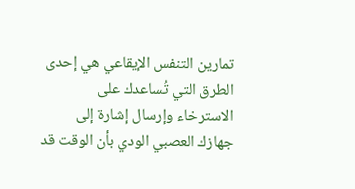تمارين التنفس الإيقاعي هي إحدى الطرق التي تُساعدك على الاسترخاء وإرسال إشارة إلى جهازك العصبي الودي بأن الوقت قد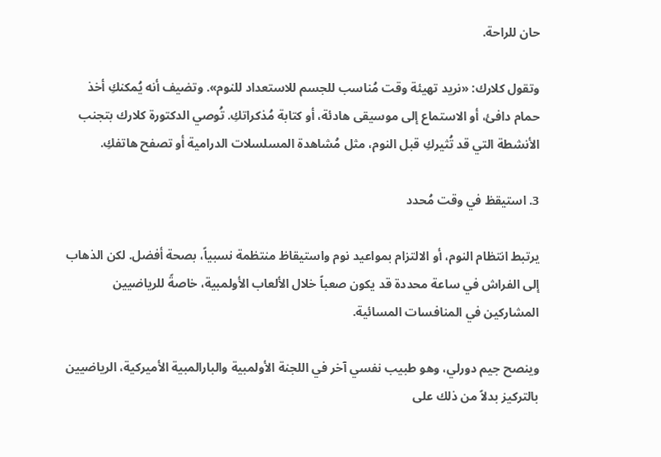حان للراحة.

وتقول كلارك: «نريد تهيئة وقت مُناسب للجسم للاستعداد للنوم». وتضيف أنه يُمكنكِ أخذ حمام دافئ، أو الاستماع إلى موسيقى هادئة، أو كتابة مُذكراتكِ. تُوصي الدكتورة كلارك بتجنب الأنشطة التي قد تُثيركِ قبل النوم، مثل مُشاهدة المسلسلات الدرامية أو تصفح هاتفكِ.

3. استيقظ في وقت مُحدد

يرتبط انتظام النوم، أو الالتزام بمواعيد نوم واستيقاظ منتظمة نسبياً، بصحة أفضل. لكن الذهاب إلى الفراش في ساعة محددة قد يكون صعباً خلال الألعاب الأولمبية، خاصةً للرياضيين المشاركين في المنافسات المسائية.

وينصح جيم دورلي، وهو طبيب نفسي آخر في اللجنة الأولمبية والبارالمبية الأميركية، الرياضيين بالتركيز بدلاً من ذلك على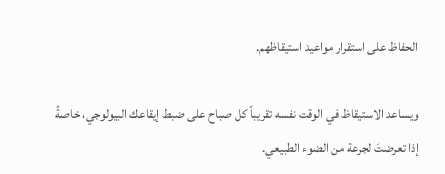الحفاظ على استقرار مواعيد استيقاظهم.

ويساعد الاستيقاظ في الوقت نفسه تقريباً كل صباح على ضبط إيقاعك البيولوجي، خاصةً إذا تعرضتَ لجرعة من الضوء الطبيعي.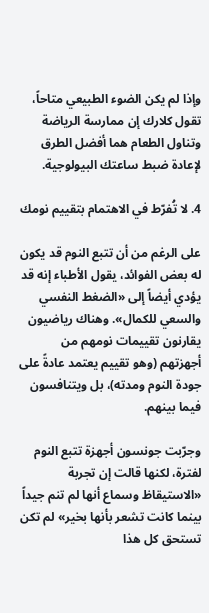وإذا لم يكن الضوء الطبيعي متاحاً، تقول كلارك إن ممارسة الرياضة وتناول الطعام هما أفضل الطرق لإعادة ضبط ساعتك البيولوجية.

4. لا تُفرّط في الاهتمام بتقييم نومك

على الرغم من أن تتبع النوم قد يكون له بعض الفوائد، يقول الأطباء إنه قد يؤدي أيضاً إلى «الضغط النفسي والسعي للكمال». وهناك رياضيون يقارنون تقييمات نومهم من أجهزتهم (وهو تقييم يعتمد عادةً على جودة النوم ومدته)، بل ويتنافسون فيما بينهم.

وجرّبت جونسون أجهزة تتبع النوم لفترة، لكنها قالت إن تجربة «الاستيقاظ وسماع أنها لم تنم جيداً بينما كانت تشعر بأنها بخير» لم تكن تستحق كل هذا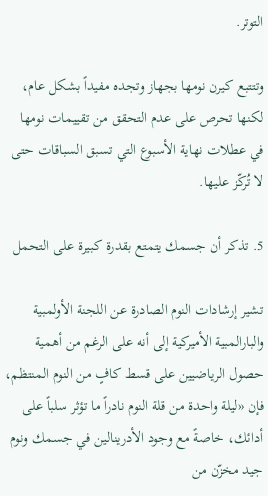التوتر.

وتتتبع كيرن نومها بجهاز وتجده مفيداً بشكل عام، لكنها تحرص على عدم التحقق من تقييمات نومها في عطلات نهاية الأسبوع التي تسبق السباقات حتى لا تُركّز عليها.

5. تذكر أن جسمك يتمتع بقدرة كبيرة على التحمل

تشير إرشادات النوم الصادرة عن اللجنة الأولمبية والبارالمبية الأميركية إلى أنه على الرغم من أهمية حصول الرياضيين على قسط كافٍ من النوم المنتظم، فإن «ليلة واحدة من قلة النوم نادراً ما تؤثر سلباً على أدائك، خاصةً مع وجود الأدرينالين في جسمك ونوم جيد مخزّن من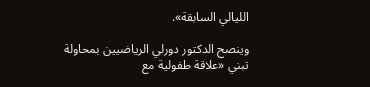الليالي السابقة».

وينصح الدكتور دورلي الرياضيين بمحاولة تبني «علاقة طفولية مع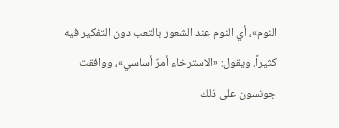النوم»، أي النوم عند الشعور بالتعب دون التفكير فيه كثيراً. ويقول: «الاسترخاء أمرٌ أساسي»، ووافقت جونسون على ذلك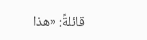قائلةً: «هذا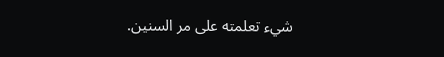شيء تعلمته على مر السنين.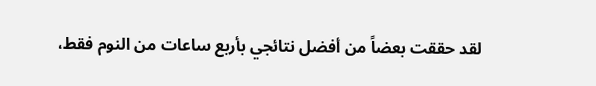لقد حققت بعضاً من أفضل نتائجي بأربع ساعات من النوم فقط،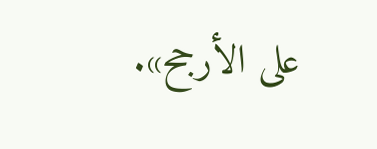على الأرجح».